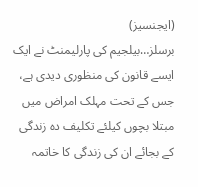(ایجنسیز)
برسلز…بیلجیم کی پارلیمنٹ نے ایک ایسے قانون کی منظوری دیدی ہے، جس کے تحت مہلک امراض میں مبتلا بچوں کیلئے تکلیف دہ زندگی کے بجائے ان کی زندگی کا خاتمہ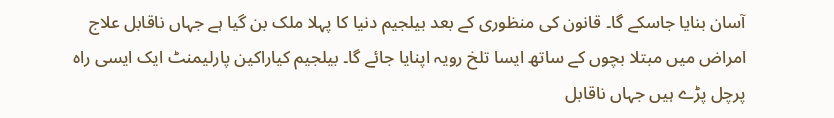آسان بنایا جاسکے گا۔ قانون کی منظوری کے بعد بیلجیم دنیا کا پہلا ملک بن گیا ہے جہاں ناقابل علاج امراض میں مبتلا بچوں کے ساتھ ایسا تلخ رویہ اپنایا جائے گا۔ بیلجیم کیاراکین پارلیمنٹ ایک ایسی راہ پرچل پڑے ہیں جہاں ناقابل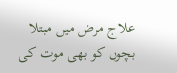علاج مرض میں مبتلا بچوں کو بھی موت کی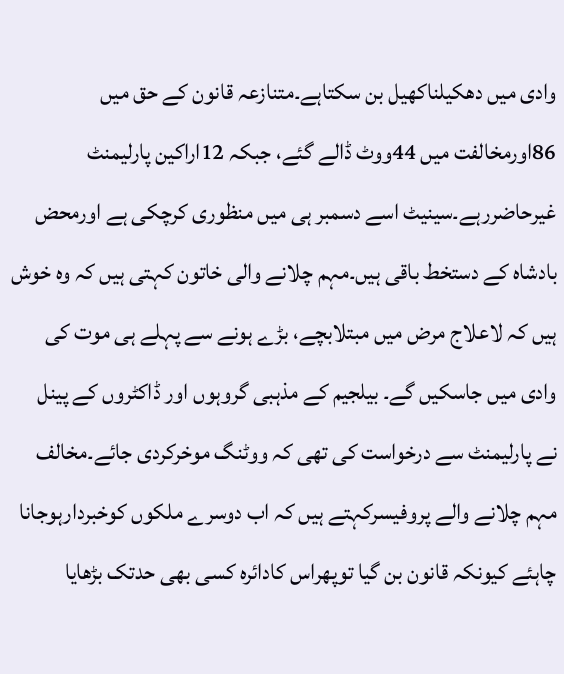وادی میں دھکیلناکھیل بن سکتاہے۔متنازعہ قانون کے حق میں 86اورمخالفت میں 44ووٹ ڈالے گئے، جبکہ 12اراکین پارلیمنٹ غیرحاضررہے۔سینیٹ اسے دسمبر ہی میں منظوری کرچکی ہے اورمحض بادشاہ کے دستخط باقی ہیں۔مہم چلانے والی خاتون کہتی ہیں کہ وہ خوش ہیں کہ لاعلاج مرض میں مبتلابچے، بڑے ہونے سے پہلے ہی موت کی وادی میں جاسکیں گے۔ بیلجیم کے مذہبی گروہوں اور ڈاکٹروں کے پینل
نے پارلیمنٹ سے درخواست کی تھی کہ ووٹنگ موخرکردی جائے۔مخالف مہم چلانے والے پروفیسرکہتے ہیں کہ اب دوسرے ملکوں کوخبردارہوجانا چاہئے کیونکہ قانون بن گیا توپھراس کادائرہ کسی بھی حدتک بڑھایا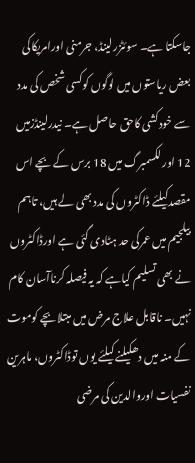جاسکتا ہے۔ سوئٹزرلینڈ، جرمنی اورامریکاکی بعض ریاستوں میں لوگوں کوکسی شخص کی مدد سے خودکشی کاحق حاصل ہے۔ نیدرلینڈزمیں 12 اور لکسمبرگ میں 18 برس کے بچے اس مقصدکیلئے ڈاکٹروں کی مدد بھی لے ہیں، تاہم بیلجیم میں عمرکی حد ہٹادی گئی ہے اورڈاکٹروں نے بھی تسلیم کیاہے کہ یہ فیصلہ کرناآسان کام نہیں۔ ناقابل علاج مرض میں مبتلابچے کوموت کے منہ میں دھکیلنے کیلئے یوں توڈاکٹروں، ماہرین نفسیات اوروالدین کی مرضی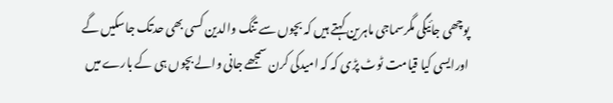پوچھی جائیگی مگرسماجی ماہرین کہتے ہیں کہ بچوں سے تنگ والدین کسی بھی حدتک جاسکیں گے اورایسی کیا قیامت ٹوٹ پڑی کہ کہ امیدکی کرن سمجھے جانی والے بچوں ہی کے بارے میں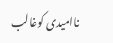ناامیدی کوغالب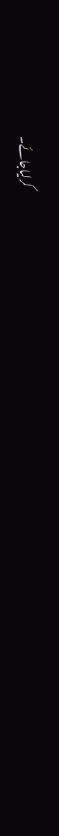کرلیاجائے۔